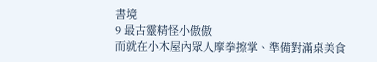書境
9 最古靈精怪小傲傲
而就在小木屋內眾人摩拳擦掌、準備對滿桌美食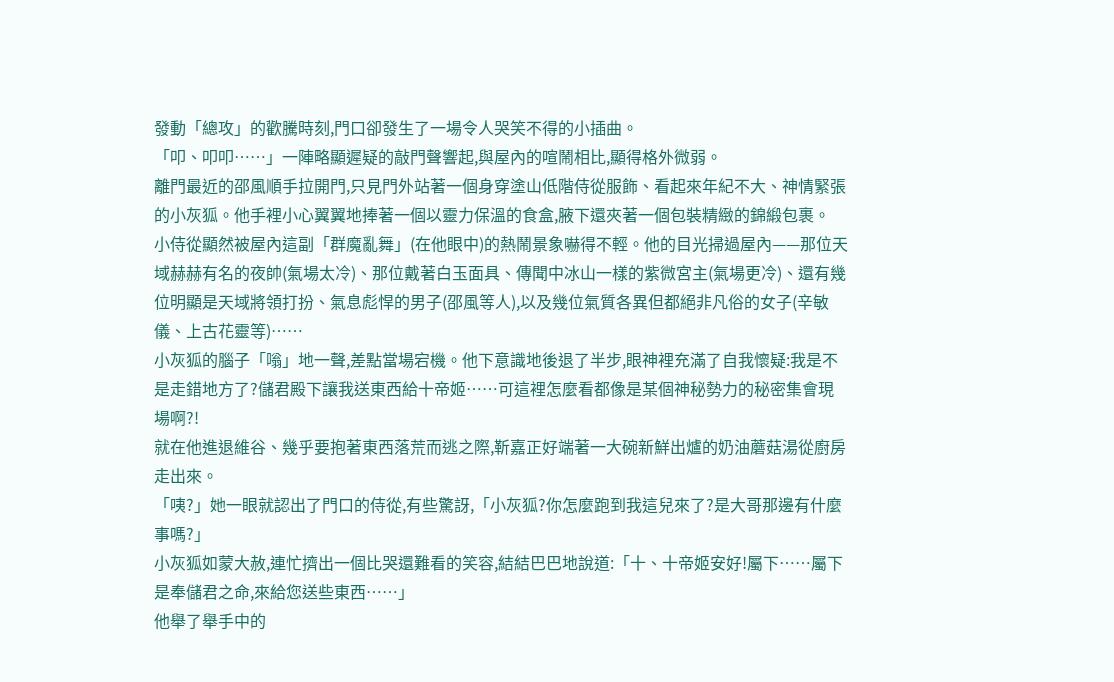發動「總攻」的歡騰時刻,門口卻發生了一場令人哭笑不得的小插曲。
「叩、叩叩……」一陣略顯遲疑的敲門聲響起,與屋內的喧鬧相比,顯得格外微弱。
離門最近的邵風順手拉開門,只見門外站著一個身穿塗山低階侍從服飾、看起來年紀不大、神情緊張的小灰狐。他手裡小心翼翼地捧著一個以靈力保溫的食盒,腋下還夾著一個包裝精緻的錦緞包裹。
小侍從顯然被屋內這副「群魔亂舞」(在他眼中)的熱鬧景象嚇得不輕。他的目光掃過屋內——那位天域赫赫有名的夜帥(氣場太冷)、那位戴著白玉面具、傳聞中冰山一樣的紫微宮主(氣場更冷)、還有幾位明顯是天域將領打扮、氣息彪悍的男子(邵風等人),以及幾位氣質各異但都絕非凡俗的女子(辛敏儀、上古花靈等)……
小灰狐的腦子「嗡」地一聲,差點當場宕機。他下意識地後退了半步,眼神裡充滿了自我懷疑:我是不是走錯地方了?儲君殿下讓我送東西給十帝姬……可這裡怎麼看都像是某個神秘勢力的秘密集會現場啊?!
就在他進退維谷、幾乎要抱著東西落荒而逃之際,靳嘉正好端著一大碗新鮮出爐的奶油蘑菇湯從廚房走出來。
「咦?」她一眼就認出了門口的侍從,有些驚訝,「小灰狐?你怎麼跑到我這兒來了?是大哥那邊有什麼事嗎?」
小灰狐如蒙大赦,連忙擠出一個比哭還難看的笑容,結結巴巴地說道:「十、十帝姬安好!屬下……屬下是奉儲君之命,來給您送些東西……」
他舉了舉手中的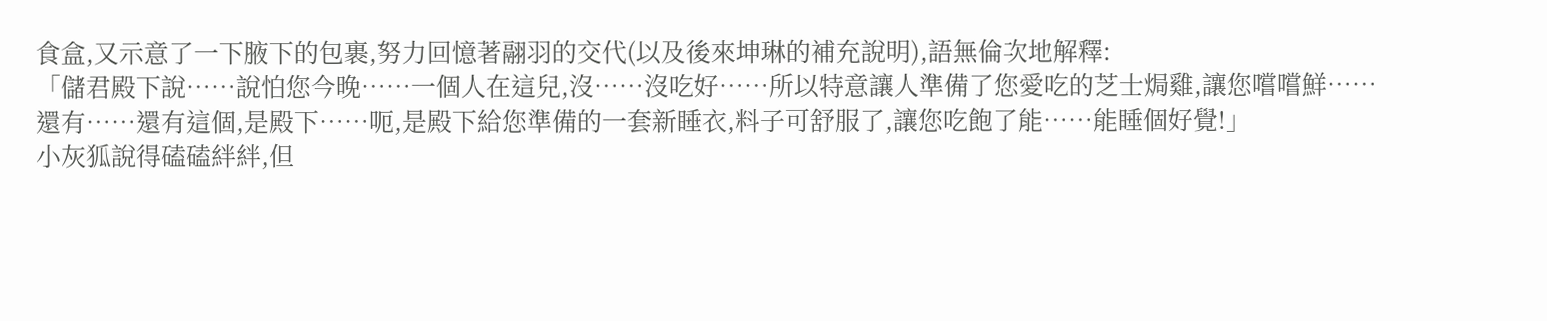食盒,又示意了一下腋下的包裹,努力回憶著翮羽的交代(以及後來坤琳的補充說明),語無倫次地解釋:
「儲君殿下說……說怕您今晚……一個人在這兒,沒……沒吃好……所以特意讓人準備了您愛吃的芝士焗雞,讓您嚐嚐鮮……還有……還有這個,是殿下……呃,是殿下給您準備的一套新睡衣,料子可舒服了,讓您吃飽了能……能睡個好覺!」
小灰狐說得磕磕絆絆,但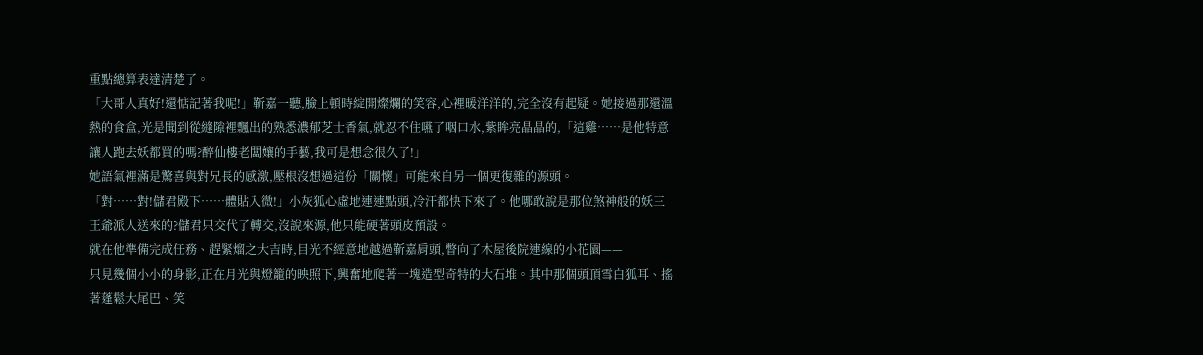重點總算表達清楚了。
「大哥人真好!還惦記著我呢!」靳嘉一聽,臉上頓時綻開燦爛的笑容,心裡暖洋洋的,完全沒有起疑。她接過那還溫熱的食盒,光是聞到從縫隙裡飄出的熟悉濃郁芝士香氣,就忍不住嚥了咽口水,紫眸亮晶晶的,「這雞……是他特意讓人跑去妖都買的嗎?醉仙樓老闆孃的手藝,我可是想念很久了!」
她語氣裡滿是驚喜與對兄長的感激,壓根沒想過這份「關懷」可能來自另一個更復雜的源頭。
「對……對!儲君殿下……體貼入微!」小灰狐心虛地連連點頭,冷汗都快下來了。他哪敢說是那位煞神般的妖三王爺派人送來的?儲君只交代了轉交,沒說來源,他只能硬著頭皮預設。
就在他準備完成任務、趕緊熘之大吉時,目光不經意地越過靳嘉肩頭,瞥向了木屋後院連線的小花園——
只見幾個小小的身影,正在月光與燈籠的映照下,興奮地爬著一塊造型奇特的大石堆。其中那個頭頂雪白狐耳、搖著蓬鬆大尾巴、笑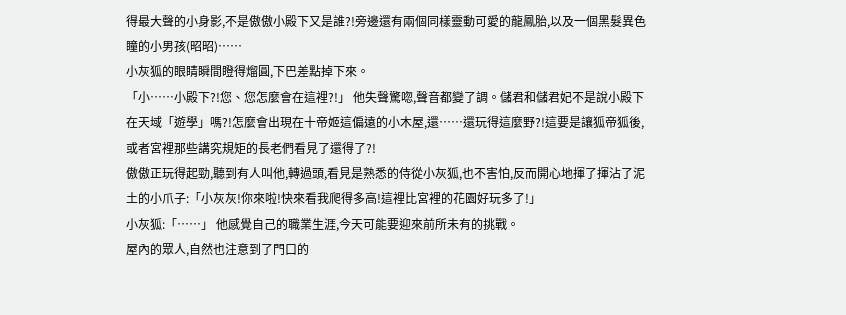得最大聲的小身影,不是傲傲小殿下又是誰?!旁邊還有兩個同樣靈動可愛的龍鳳胎,以及一個黑髮異色瞳的小男孩(昭昭)……
小灰狐的眼睛瞬間瞪得熘圓,下巴差點掉下來。
「小……小殿下?!您、您怎麼會在這裡?!」 他失聲驚唿,聲音都變了調。儲君和儲君妃不是說小殿下在天域「遊學」嗎?!怎麼會出現在十帝姬這偏遠的小木屋,還……還玩得這麼野?!這要是讓狐帝狐後,或者宮裡那些講究規矩的長老們看見了還得了?!
傲傲正玩得起勁,聽到有人叫他,轉過頭,看見是熟悉的侍從小灰狐,也不害怕,反而開心地揮了揮沾了泥土的小爪子:「小灰灰!你來啦!快來看我爬得多高!這裡比宮裡的花園好玩多了!」
小灰狐:「……」 他感覺自己的職業生涯,今天可能要迎來前所未有的挑戰。
屋內的眾人,自然也注意到了門口的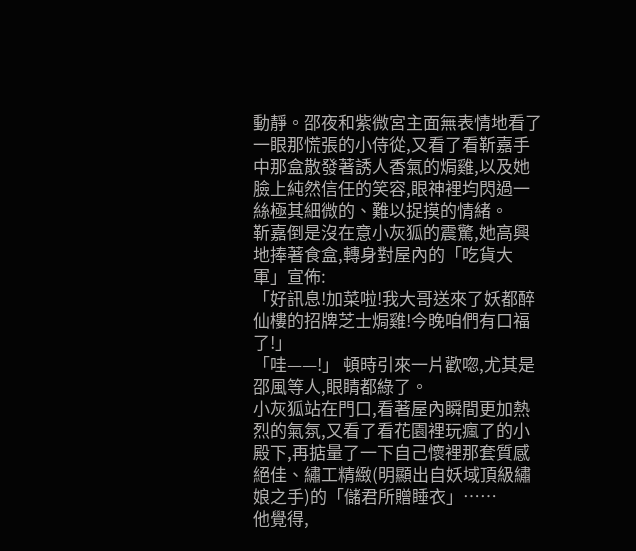動靜。邵夜和紫微宮主面無表情地看了一眼那慌張的小侍從,又看了看靳嘉手中那盒散發著誘人香氣的焗雞,以及她臉上純然信任的笑容,眼神裡均閃過一絲極其細微的、難以捉摸的情緒。
靳嘉倒是沒在意小灰狐的震驚,她高興地捧著食盒,轉身對屋內的「吃貨大軍」宣佈:
「好訊息!加菜啦!我大哥送來了妖都醉仙樓的招牌芝士焗雞!今晚咱們有口福了!」
「哇——!」 頓時引來一片歡唿,尤其是邵風等人,眼睛都綠了。
小灰狐站在門口,看著屋內瞬間更加熱烈的氣氛,又看了看花園裡玩瘋了的小殿下,再掂量了一下自己懷裡那套質感絕佳、繡工精緻(明顯出自妖域頂級繡娘之手)的「儲君所贈睡衣」……
他覺得,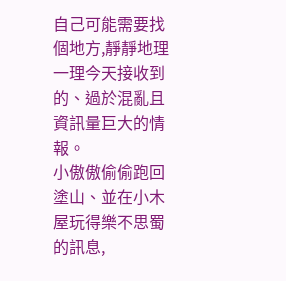自己可能需要找個地方,靜靜地理一理今天接收到的、過於混亂且資訊量巨大的情報。
小傲傲偷偷跑回塗山、並在小木屋玩得樂不思蜀的訊息,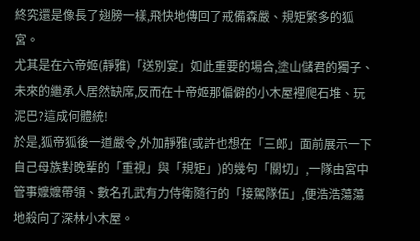終究還是像長了翅膀一樣,飛快地傳回了戒備森嚴、規矩繁多的狐宮。
尤其是在六帝姬(靜雅)「送別宴」如此重要的場合,塗山儲君的獨子、未來的繼承人居然缺席,反而在十帝姬那偏僻的小木屋裡爬石堆、玩泥巴?這成何體統!
於是,狐帝狐後一道嚴令,外加靜雅(或許也想在「三郎」面前展示一下自己母族對晚輩的「重視」與「規矩」)的幾句「關切」,一隊由宮中管事嬤嬤帶領、數名孔武有力侍衛隨行的「接駕隊伍」,便浩浩蕩蕩地殺向了深林小木屋。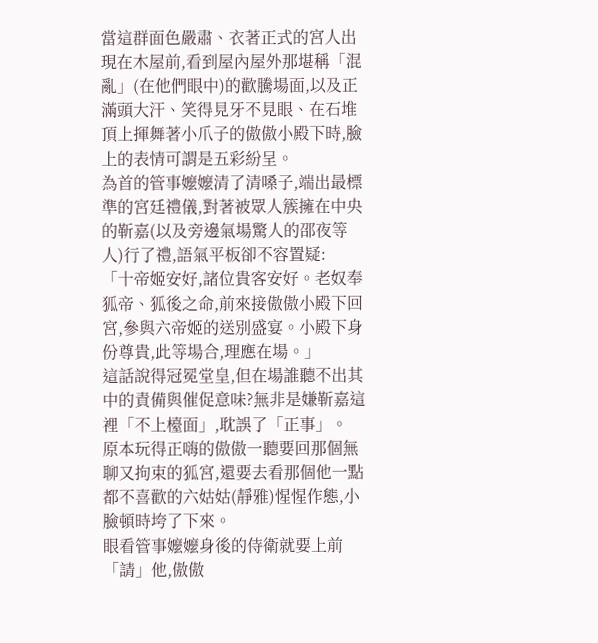當這群面色嚴肅、衣著正式的宮人出現在木屋前,看到屋內屋外那堪稱「混亂」(在他們眼中)的歡騰場面,以及正滿頭大汗、笑得見牙不見眼、在石堆頂上揮舞著小爪子的傲傲小殿下時,臉上的表情可謂是五彩紛呈。
為首的管事嬤嬤清了清嗓子,端出最標準的宮廷禮儀,對著被眾人簇擁在中央的靳嘉(以及旁邊氣場驚人的邵夜等人)行了禮,語氣平板卻不容置疑:
「十帝姬安好,諸位貴客安好。老奴奉狐帝、狐後之命,前來接傲傲小殿下回宮,參與六帝姬的送別盛宴。小殿下身份尊貴,此等場合,理應在場。」
這話說得冠冕堂皇,但在場誰聽不出其中的責備與催促意味?無非是嫌靳嘉這裡「不上檯面」,耽誤了「正事」。
原本玩得正嗨的傲傲一聽要回那個無聊又拘束的狐宮,還要去看那個他一點都不喜歡的六姑姑(靜雅)惺惺作態,小臉頓時垮了下來。
眼看管事嬤嬤身後的侍衛就要上前「請」他,傲傲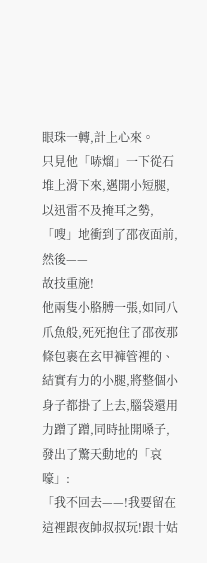眼珠一轉,計上心來。
只見他「哧熘」一下從石堆上滑下來,邁開小短腿,以迅雷不及掩耳之勢,「嗖」地衝到了邵夜面前,然後——
故技重施!
他兩隻小胳膊一張,如同八爪魚般,死死抱住了邵夜那條包裹在玄甲褲管裡的、結實有力的小腿,將整個小身子都掛了上去,腦袋還用力蹭了蹭,同時扯開嗓子,發出了驚天動地的「哀嚎」:
「我不回去——!我要留在這裡跟夜帥叔叔玩!跟十姑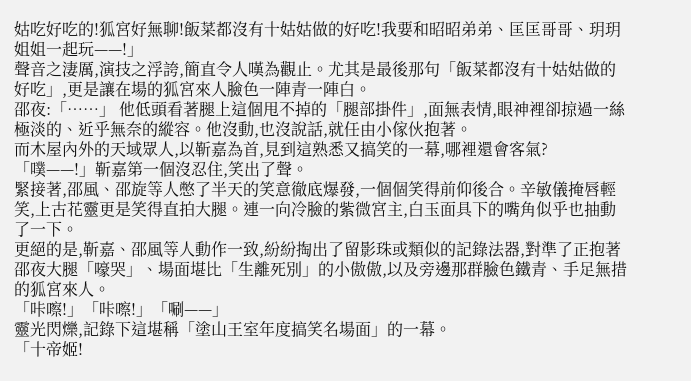姑吃好吃的!狐宮好無聊!飯菜都沒有十姑姑做的好吃!我要和昭昭弟弟、匡匡哥哥、玥玥姐姐一起玩——!」
聲音之淒厲,演技之浮誇,簡直令人嘆為觀止。尤其是最後那句「飯菜都沒有十姑姑做的好吃」,更是讓在場的狐宮來人臉色一陣青一陣白。
邵夜:「……」 他低頭看著腿上這個甩不掉的「腿部掛件」,面無表情,眼神裡卻掠過一絲極淡的、近乎無奈的縱容。他沒動,也沒說話,就任由小傢伙抱著。
而木屋內外的天域眾人,以靳嘉為首,見到這熟悉又搞笑的一幕,哪裡還會客氣?
「噗——!」靳嘉第一個沒忍住,笑出了聲。
緊接著,邵風、邵旋等人憋了半天的笑意徹底爆發,一個個笑得前仰後合。辛敏儀掩唇輕笑,上古花靈更是笑得直拍大腿。連一向冷臉的紫微宮主,白玉面具下的嘴角似乎也抽動了一下。
更絕的是,靳嘉、邵風等人動作一致,紛紛掏出了留影珠或類似的記錄法器,對準了正抱著邵夜大腿「嚎哭」、場面堪比「生離死別」的小傲傲,以及旁邊那群臉色鐵青、手足無措的狐宮來人。
「咔嚓!」「咔嚓!」「唰——」
靈光閃爍,記錄下這堪稱「塗山王室年度搞笑名場面」的一幕。
「十帝姬!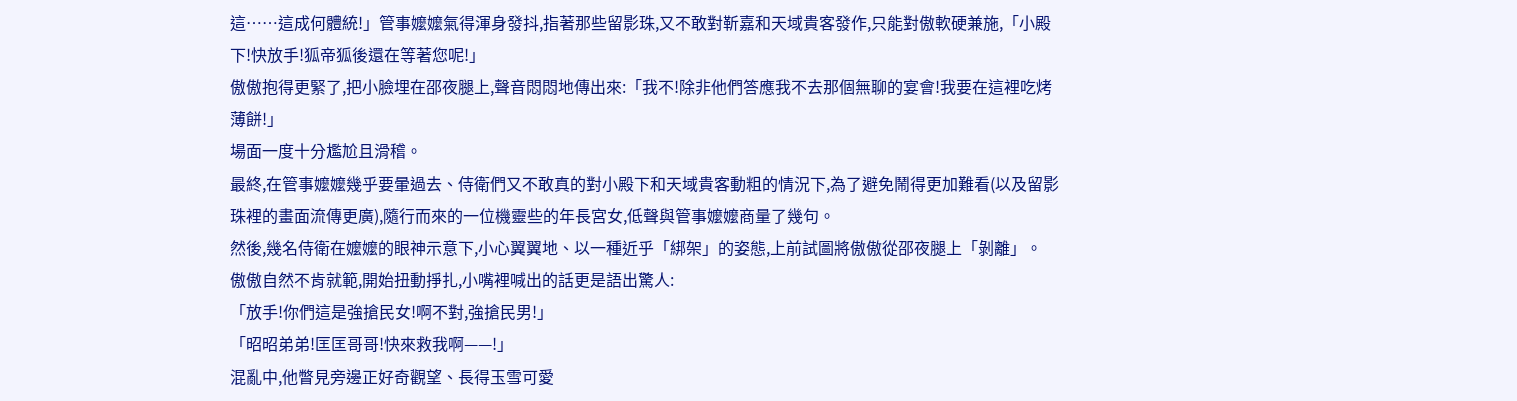這……這成何體統!」管事嬤嬤氣得渾身發抖,指著那些留影珠,又不敢對靳嘉和天域貴客發作,只能對傲軟硬兼施,「小殿下!快放手!狐帝狐後還在等著您呢!」
傲傲抱得更緊了,把小臉埋在邵夜腿上,聲音悶悶地傳出來:「我不!除非他們答應我不去那個無聊的宴會!我要在這裡吃烤薄餅!」
場面一度十分尷尬且滑稽。
最終,在管事嬤嬤幾乎要暈過去、侍衛們又不敢真的對小殿下和天域貴客動粗的情況下,為了避免鬧得更加難看(以及留影珠裡的畫面流傳更廣),隨行而來的一位機靈些的年長宮女,低聲與管事嬤嬤商量了幾句。
然後,幾名侍衛在嬤嬤的眼神示意下,小心翼翼地、以一種近乎「綁架」的姿態,上前試圖將傲傲從邵夜腿上「剝離」。
傲傲自然不肯就範,開始扭動掙扎,小嘴裡喊出的話更是語出驚人:
「放手!你們這是強搶民女!啊不對,強搶民男!」
「昭昭弟弟!匡匡哥哥!快來救我啊——!」
混亂中,他瞥見旁邊正好奇觀望、長得玉雪可愛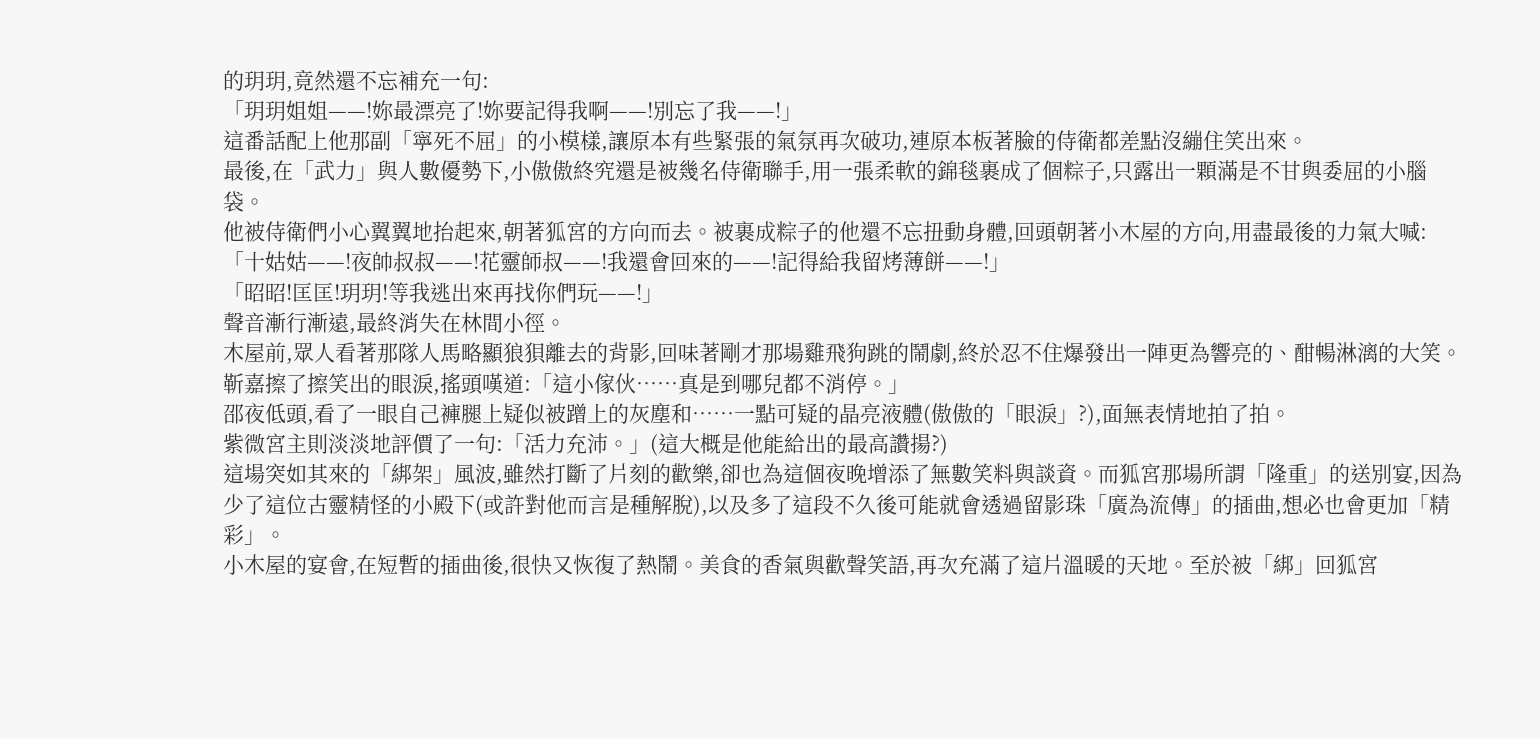的玥玥,竟然還不忘補充一句:
「玥玥姐姐——!妳最漂亮了!妳要記得我啊——!別忘了我——!」
這番話配上他那副「寧死不屈」的小模樣,讓原本有些緊張的氣氛再次破功,連原本板著臉的侍衛都差點沒繃住笑出來。
最後,在「武力」與人數優勢下,小傲傲終究還是被幾名侍衛聯手,用一張柔軟的錦毯裹成了個粽子,只露出一顆滿是不甘與委屈的小腦袋。
他被侍衛們小心翼翼地抬起來,朝著狐宮的方向而去。被裹成粽子的他還不忘扭動身體,回頭朝著小木屋的方向,用盡最後的力氣大喊:
「十姑姑——!夜帥叔叔——!花靈師叔——!我還會回來的——!記得給我留烤薄餅——!」
「昭昭!匡匡!玥玥!等我逃出來再找你們玩——!」
聲音漸行漸遠,最終消失在林間小徑。
木屋前,眾人看著那隊人馬略顯狼狽離去的背影,回味著剛才那場雞飛狗跳的鬧劇,終於忍不住爆發出一陣更為響亮的、酣暢淋漓的大笑。
靳嘉擦了擦笑出的眼淚,搖頭嘆道:「這小傢伙……真是到哪兒都不消停。」
邵夜低頭,看了一眼自己褲腿上疑似被蹭上的灰塵和……一點可疑的晶亮液體(傲傲的「眼淚」?),面無表情地拍了拍。
紫微宮主則淡淡地評價了一句:「活力充沛。」(這大概是他能給出的最高讚揚?)
這場突如其來的「綁架」風波,雖然打斷了片刻的歡樂,卻也為這個夜晚增添了無數笑料與談資。而狐宮那場所謂「隆重」的送別宴,因為少了這位古靈精怪的小殿下(或許對他而言是種解脫),以及多了這段不久後可能就會透過留影珠「廣為流傳」的插曲,想必也會更加「精彩」。
小木屋的宴會,在短暫的插曲後,很快又恢復了熱鬧。美食的香氣與歡聲笑語,再次充滿了這片溫暖的天地。至於被「綁」回狐宮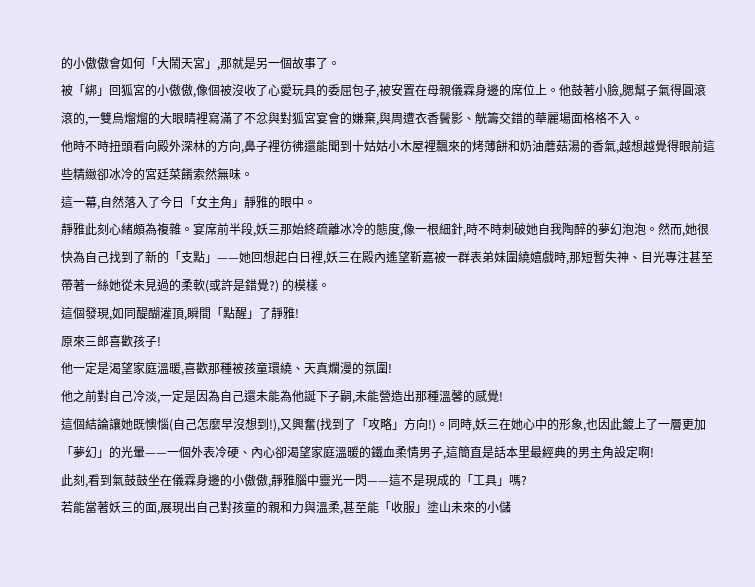的小傲傲會如何「大鬧天宮」,那就是另一個故事了。
被「綁」回狐宮的小傲傲,像個被沒收了心愛玩具的委屈包子,被安置在母親儀霖身邊的席位上。他鼓著小臉,腮幫子氣得圓滾滾的,一雙烏熘熘的大眼睛裡寫滿了不忿與對狐宮宴會的嫌棄,與周遭衣香鬢影、觥籌交錯的華麗場面格格不入。
他時不時扭頭看向殿外深林的方向,鼻子裡彷彿還能聞到十姑姑小木屋裡飄來的烤薄餅和奶油蘑菇湯的香氣,越想越覺得眼前這些精緻卻冰冷的宮廷菜餚索然無味。
這一幕,自然落入了今日「女主角」靜雅的眼中。
靜雅此刻心緒頗為複雜。宴席前半段,妖三那始終疏離冰冷的態度,像一根細針,時不時刺破她自我陶醉的夢幻泡泡。然而,她很快為自己找到了新的「支點」——她回想起白日裡,妖三在殿內遙望靳嘉被一群表弟妹圍繞嬉戲時,那短暫失神、目光專注甚至帶著一絲她從未見過的柔軟(或許是錯覺?) 的模樣。
這個發現,如同醍醐灌頂,瞬間「點醒」了靜雅!
原來三郎喜歡孩子!
他一定是渴望家庭溫暖,喜歡那種被孩童環繞、天真爛漫的氛圍!
他之前對自己冷淡,一定是因為自己還未能為他誕下子嗣,未能營造出那種溫馨的感覺!
這個結論讓她既懊惱(自己怎麼早沒想到!),又興奮(找到了「攻略」方向!)。同時,妖三在她心中的形象,也因此鍍上了一層更加「夢幻」的光暈——一個外表冷硬、內心卻渴望家庭溫暖的鐵血柔情男子,這簡直是話本里最經典的男主角設定啊!
此刻,看到氣鼓鼓坐在儀霖身邊的小傲傲,靜雅腦中靈光一閃——這不是現成的「工具」嗎?
若能當著妖三的面,展現出自己對孩童的親和力與溫柔,甚至能「收服」塗山未來的小儲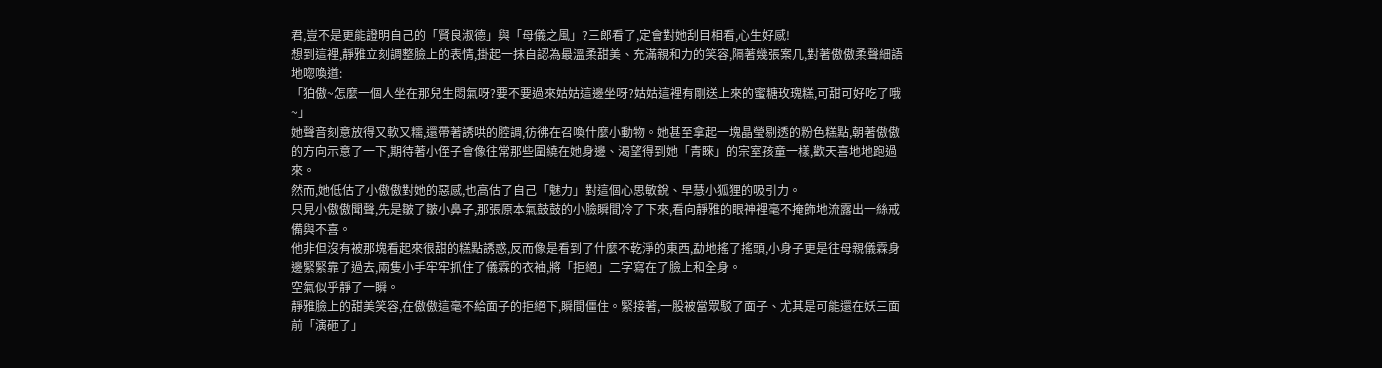君,豈不是更能證明自己的「賢良淑德」與「母儀之風」?三郎看了,定會對她刮目相看,心生好感!
想到這裡,靜雅立刻調整臉上的表情,掛起一抹自認為最溫柔甜美、充滿親和力的笑容,隔著幾張案几,對著傲傲柔聲細語地唿喚道:
「狛傲~怎麼一個人坐在那兒生悶氣呀?要不要過來姑姑這邊坐呀?姑姑這裡有剛送上來的蜜糖玫瑰糕,可甜可好吃了哦~」
她聲音刻意放得又軟又糯,還帶著誘哄的腔調,彷彿在召喚什麼小動物。她甚至拿起一塊晶瑩剔透的粉色糕點,朝著傲傲的方向示意了一下,期待著小侄子會像往常那些圍繞在她身邊、渴望得到她「青睞」的宗室孩童一樣,歡天喜地地跑過來。
然而,她低估了小傲傲對她的惡感,也高估了自己「魅力」對這個心思敏銳、早慧小狐狸的吸引力。
只見小傲傲聞聲,先是皺了皺小鼻子,那張原本氣鼓鼓的小臉瞬間冷了下來,看向靜雅的眼神裡毫不掩飾地流露出一絲戒備與不喜。
他非但沒有被那塊看起來很甜的糕點誘惑,反而像是看到了什麼不乾淨的東西,勐地搖了搖頭,小身子更是往母親儀霖身邊緊緊靠了過去,兩隻小手牢牢抓住了儀霖的衣袖,將「拒絕」二字寫在了臉上和全身。
空氣似乎靜了一瞬。
靜雅臉上的甜美笑容,在傲傲這毫不給面子的拒絕下,瞬間僵住。緊接著,一股被當眾駁了面子、尤其是可能還在妖三面前「演砸了」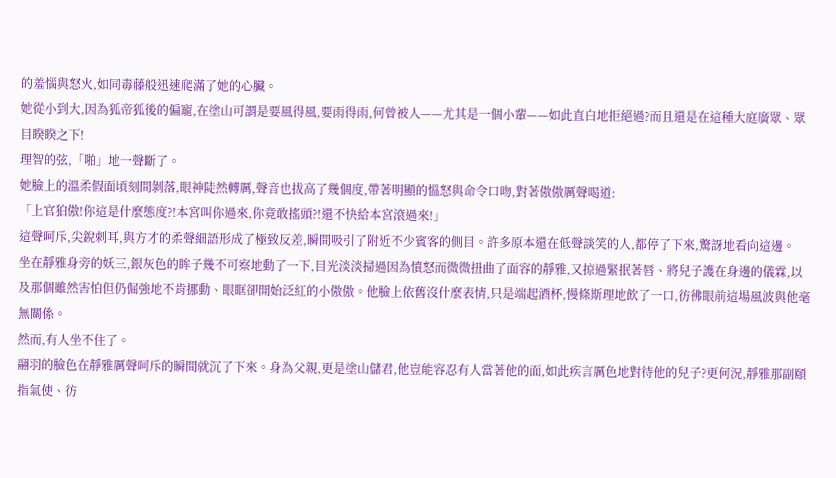的羞惱與怒火,如同毒藤般迅速爬滿了她的心臟。
她從小到大,因為狐帝狐後的偏寵,在塗山可謂是要風得風,要雨得雨,何曾被人——尤其是一個小輩——如此直白地拒絕過?而且還是在這種大庭廣眾、眾目睽睽之下!
理智的弦,「啪」地一聲斷了。
她臉上的溫柔假面頃刻間剝落,眼神陡然轉厲,聲音也拔高了幾個度,帶著明顯的慍怒與命令口吻,對著傲傲厲聲喝道:
「上官狛傲!你這是什麼態度?!本宮叫你過來,你竟敢搖頭?!還不快給本宮滾過來!」
這聲呵斥,尖銳刺耳,與方才的柔聲細語形成了極致反差,瞬間吸引了附近不少賓客的側目。許多原本還在低聲談笑的人,都停了下來,驚訝地看向這邊。
坐在靜雅身旁的妖三,銀灰色的眸子幾不可察地動了一下,目光淡淡掃過因為憤怒而微微扭曲了面容的靜雅,又掠過緊抿著唇、將兒子護在身邊的儀霖,以及那個雖然害怕但仍倔強地不肯挪動、眼眶卻開始泛紅的小傲傲。他臉上依舊沒什麼表情,只是端起酒杯,慢條斯理地飲了一口,彷彿眼前這場風波與他毫無關係。
然而,有人坐不住了。
翮羽的臉色在靜雅厲聲呵斥的瞬間就沉了下來。身為父親,更是塗山儲君,他豈能容忍有人當著他的面,如此疾言厲色地對待他的兒子?更何況,靜雅那副頤指氣使、彷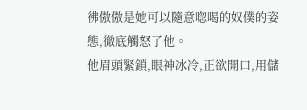彿傲傲是她可以隨意唿喝的奴僕的姿態,徹底觸怒了他。
他眉頭緊鎖,眼神冰冷,正欲開口,用儲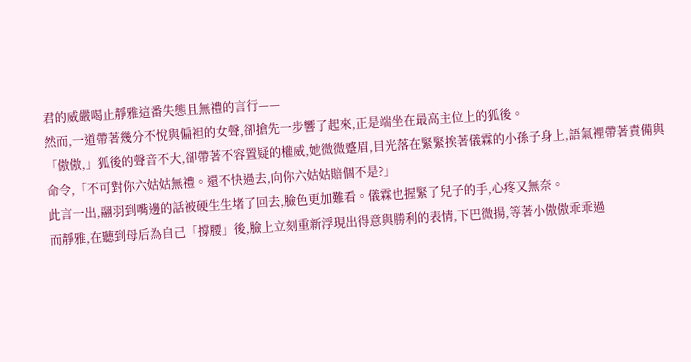君的威嚴喝止靜雅這番失態且無禮的言行——
然而,一道帶著幾分不悅與偏袒的女聲,卻搶先一步響了起來,正是端坐在最高主位上的狐後。
「傲傲,」狐後的聲音不大,卻帶著不容置疑的權威,她微微蹙眉,目光落在緊緊挨著儀霖的小孫子身上,語氣裡帶著責備與命令,「不可對你六姑姑無禮。還不快過去,向你六姑姑賠個不是?」
此言一出,翮羽到嘴邊的話被硬生生堵了回去,臉色更加難看。儀霖也握緊了兒子的手,心疼又無奈。
而靜雅,在聽到母后為自己「撐腰」後,臉上立刻重新浮現出得意與勝利的表情,下巴微揚,等著小傲傲乖乖過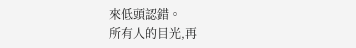來低頭認錯。
所有人的目光,再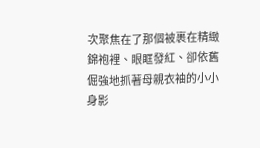次聚焦在了那個被裹在精緻錦袍裡、眼眶發紅、卻依舊倔強地抓著母親衣袖的小小身影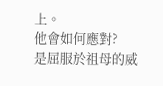上。
他會如何應對?
是屈服於祖母的威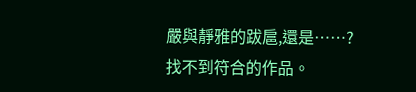嚴與靜雅的跋扈,還是……?
找不到符合的作品。